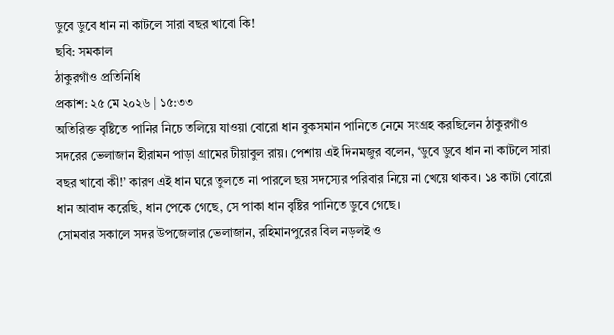ডুবে ডুবে ধান না কাটলে সারা বছর খাবো কি!
ছবি: সমকাল
ঠাকুরগাঁও প্রতিনিধি
প্রকাশ: ২৫ মে ২০২৬ | ১৫:৩৩
অতিরিক্ত বৃষ্টিতে পানির নিচে তলিয়ে যাওয়া বোরো ধান বুকসমান পানিতে নেমে সংগ্রহ করছিলেন ঠাকুরগাঁও সদরের ভেলাজান হীরামন পাড়া গ্রামের টীয়াবুল রায়। পেশায় এই দিনমজুর বলেন, ‘ডুবে ডুবে ধান না কাটলে সারা বছর খাবো কী!’ কারণ এই ধান ঘরে তুলতে না পারলে ছয় সদস্যের পরিবার নিয়ে না খেয়ে থাকব। ১৪ কাটা বোরো ধান আবাদ করেছি, ধান পেকে গেছে, সে পাকা ধান বৃষ্টির পানিতে ডুবে গেছে।
সোমবার সকালে সদর উপজেলার ভেলাজান, রহিমানপুরের বিল নড়লই ও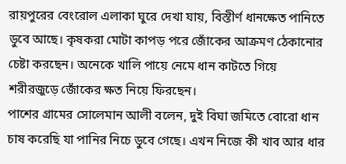রায়পুরের বেংরোল এলাকা ঘুরে দেখা যায়, বিস্তীর্ণ ধানক্ষেত পানিতে ডুবে আছে। কৃষকরা মোটা কাপড় পরে জোঁকের আক্রমণ ঠেকানোর চেষ্টা করছেন। অনেকে খালি পায়ে নেমে ধান কাটতে গিয়ে শরীরজুড়ে জোঁকের ক্ষত নিয়ে ফিরছেন।
পাশের গ্রামের সোলেমান আলী বলেন, দুই বিঘা জমিতে বোরো ধান চাষ করেছি যা পানির নিচে ডুবে গেছে। এখন নিজে কী খাব আর ধার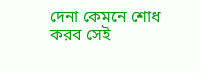দেনা কেমনে শোধ করব সেই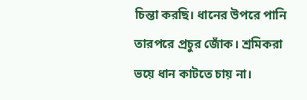চিন্তা করছি। ধানের উপরে পানি তারপরে প্রচুর জোঁক। শ্রমিকরা ভয়ে ধান কাটতে চায় না।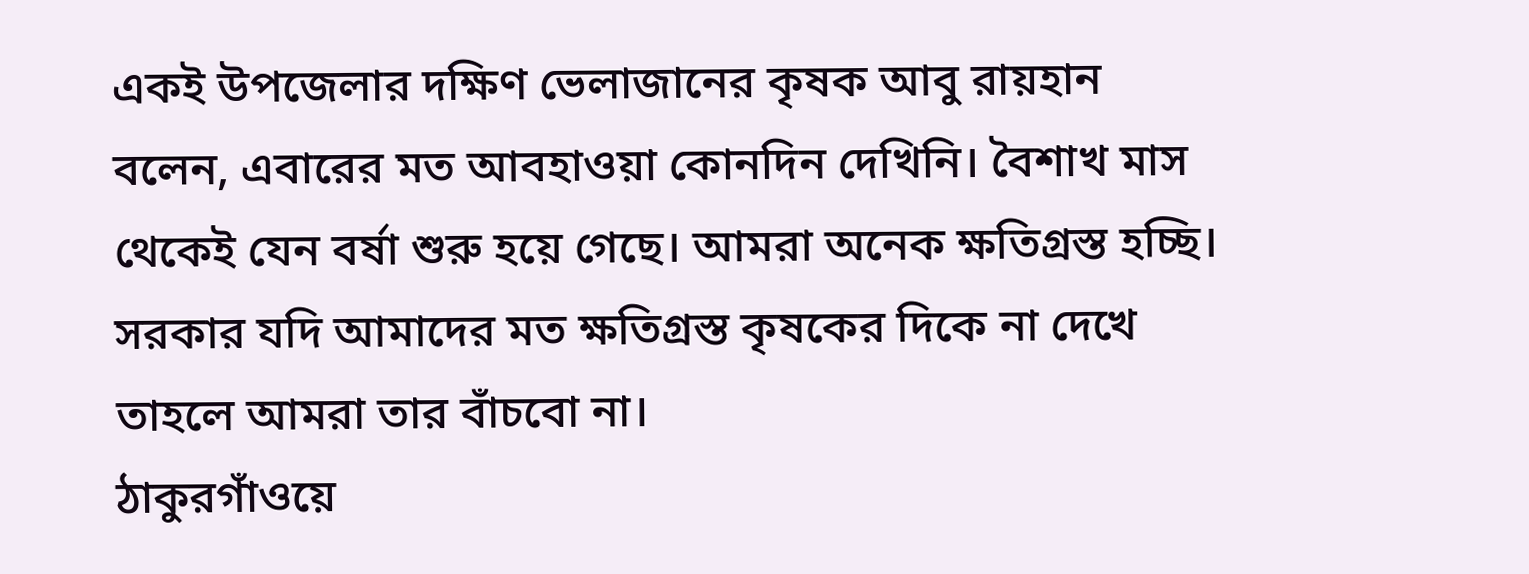একই উপজেলার দক্ষিণ ভেলাজানের কৃষক আবু রায়হান বলেন, এবারের মত আবহাওয়া কোনদিন দেখিনি। বৈশাখ মাস থেকেই যেন বর্ষা শুরু হয়ে গেছে। আমরা অনেক ক্ষতিগ্রস্ত হচ্ছি। সরকার যদি আমাদের মত ক্ষতিগ্রস্ত কৃষকের দিকে না দেখে তাহলে আমরা তার বাঁচবো না।
ঠাকুরগাঁওয়ে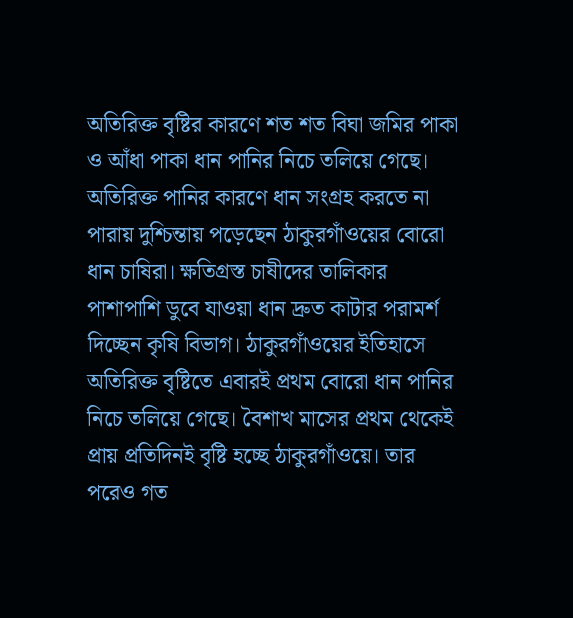অতিরিক্ত বৃষ্টির কারণে শত শত বিঘা জমির পাকা ও আঁধা পাকা ধান পানির নিচে তলিয়ে গেছে। অতিরিক্ত পানির কারণে ধান সংগ্রহ করতে না পারায় দুশ্চিন্তায় পড়েছেন ঠাকুরগাঁওয়ের বোরো ধান চাষিরা। ক্ষতিগ্রস্ত চাষীদের তালিকার পাশাপাশি ডুবে যাওয়া ধান দ্রুত কাটার পরামর্শ দিচ্ছেন কৃষি বিভাগ। ঠাকুরগাঁওয়ের ইতিহাসে অতিরিক্ত বৃষ্টিতে এবারই প্রথম বোরো ধান পানির নিচে তলিয়ে গেছে। বৈশাখ মাসের প্রথম থেকেই প্রায় প্রতিদিনই বৃষ্টি হচ্ছে ঠাকুরগাঁওয়ে। তার পরেও গত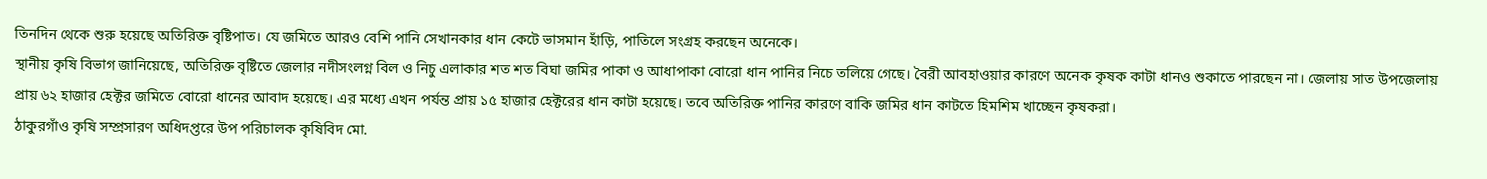তিনদিন থেকে শুরু হয়েছে অতিরিক্ত বৃষ্টিপাত। যে জমিতে আরও বেশি পানি সেখানকার ধান কেটে ভাসমান হাঁড়ি, পাতিলে সংগ্রহ করছেন অনেকে।
স্থানীয় কৃষি বিভাগ জানিয়েছে, অতিরিক্ত বৃষ্টিতে জেলার নদীসংলগ্ন বিল ও নিচু এলাকার শত শত বিঘা জমির পাকা ও আধাপাকা বোরো ধান পানির নিচে তলিয়ে গেছে। বৈরী আবহাওয়ার কারণে অনেক কৃষক কাটা ধানও শুকাতে পারছেন না। জেলায় সাত উপজেলায় প্রায় ৬২ হাজার হেক্টর জমিতে বোরো ধানের আবাদ হয়েছে। এর মধ্যে এখন পর্যন্ত প্রায় ১৫ হাজার হেক্টরের ধান কাটা হয়েছে। তবে অতিরিক্ত পানির কারণে বাকি জমির ধান কাটতে হিমশিম খাচ্ছেন কৃষকরা।
ঠাকুরগাঁও কৃষি সম্প্রসারণ অধিদপ্তরে উপ পরিচালক কৃষিবিদ মো.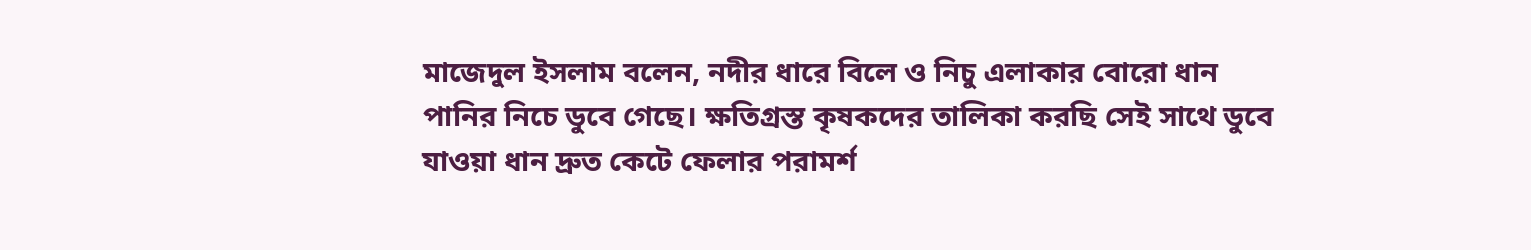মাজেদুল ইসলাম বলেন, নদীর ধারে বিলে ও নিচু এলাকার বোরো ধান পানির নিচে ডুবে গেছে। ক্ষতিগ্রস্ত কৃষকদের তালিকা করছি সেই সাথে ডুবে যাওয়া ধান দ্রুত কেটে ফেলার পরামর্শ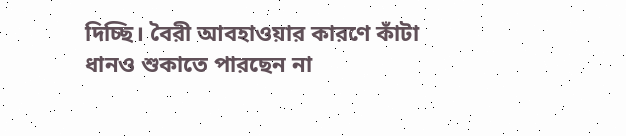দিচ্ছি। বৈরী আবহাওয়ার কারণে কাঁটা ধানও শুকাতে পারছেন না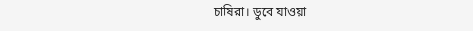চাষিরা। ডুবে যাওয়া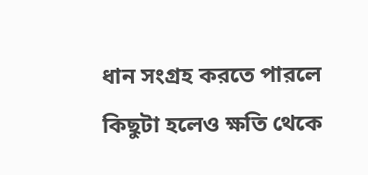ধান সংগ্রহ করতে পারলে কিছুটা হলেও ক্ষতি থেকে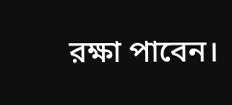রক্ষা পাবেন।